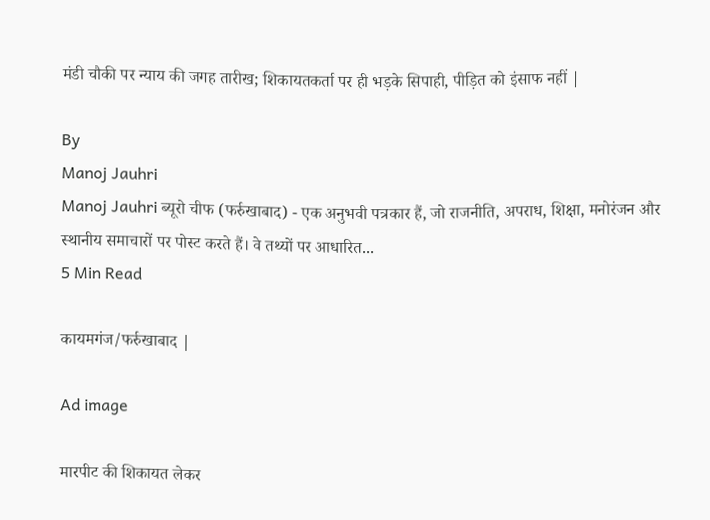मंडी चौकी पर न्याय की जगह तारीख; शिकायतकर्ता पर ही भड़के सिपाही, पीड़ित को इंसाफ नहीं |

By
Manoj Jauhri
Manoj Jauhri ब्यूरो चीफ (फर्रुखाबाद) - एक अनुभवी पत्रकार हैं, जो राजनीति, अपराध, शिक्षा, मनोरंजन और स्थानीय समाचारों पर पोस्ट करते हैं। वे तथ्यों पर आधारित...
5 Min Read

कायमगंज/फर्रुखाबाद |

Ad image

मारपीट की शिकायत लेकर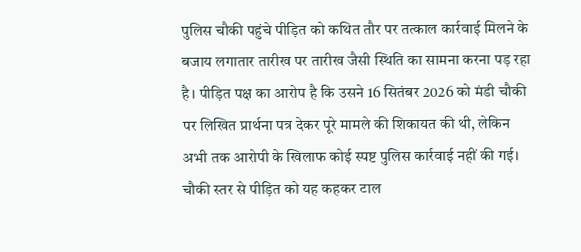पुलिस चौकी पहुंचे पीड़ित को कथित तौर पर तत्काल कार्रवाई मिलने के बजाय लगातार तारीख पर तारीख जैसी स्थिति का सामना करना पड़ रहा है। पीड़ित पक्ष का आरोप है कि उसने 16 सितंबर 2026 को मंडी चौकी पर लिखित प्रार्थना पत्र देकर पूरे मामले की शिकायत की थी, लेकिन अभी तक आरोपी के खिलाफ कोई स्पष्ट पुलिस कार्रवाई नहीं की गई। चौकी स्तर से पीड़ित को यह कहकर टाल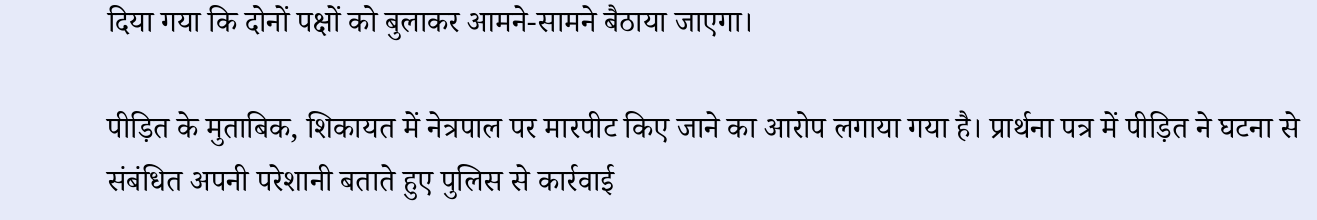दिया गया कि दोनों पक्षों को बुलाकर आमने-सामने बैठाया जाएगा।

पीड़ित के मुताबिक, शिकायत में नेत्रपाल पर मारपीट किए जाने का आरोप लगाया गया है। प्रार्थना पत्र में पीड़ित ने घटना से संबंधित अपनी परेशानी बताते हुए पुलिस से कार्रवाई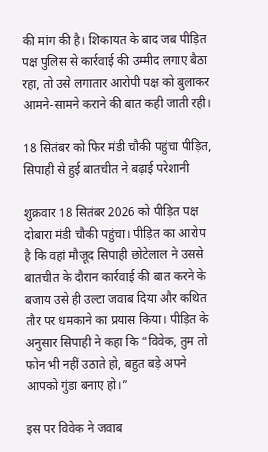की मांग की है। शिकायत के बाद जब पीड़ित पक्ष पुलिस से कार्रवाई की उम्मीद लगाए बैठा रहा, तो उसे लगातार आरोपी पक्ष को बुलाकर आमने-सामने कराने की बात कही जाती रही।

18 सितंबर को फिर मंडी चौकी पहुंचा पीड़ित, सिपाही से हुई बातचीत ने बढ़ाई परेशानी

शुक्रवार 18 सितंबर 2026 को पीड़ित पक्ष दोबारा मंडी चौकी पहुंचा। पीड़ित का आरोप है कि वहां मौजूद सिपाही छोटेलाल ने उससे बातचीत के दौरान कार्रवाई की बात करने के बजाय उसे ही उल्टा जवाब दिया और कथित तौर पर धमकाने का प्रयास किया। पीड़ित के अनुसार सिपाही ने कहा कि “विवेक, तुम तो फोन भी नहीं उठाते हो, बहुत बड़े अपने आपको गुंडा बनाए हो।”

इस पर विवेक ने जवाब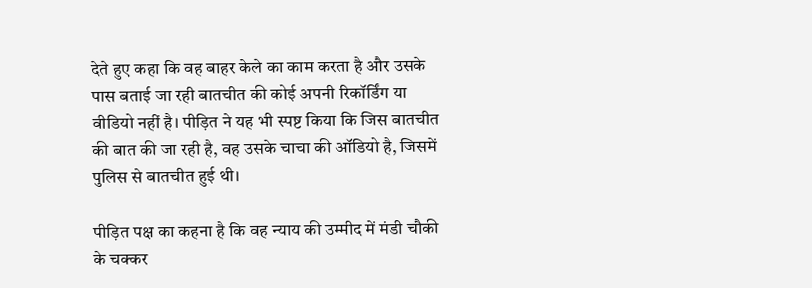देते हुए कहा कि वह बाहर केले का काम करता है और उसके पास बताई जा रही बातचीत की कोई अपनी रिकॉर्डिंग या वीडियो नहीं है। पीड़ित ने यह भी स्पष्ट किया कि जिस बातचीत की बात की जा रही है, वह उसके चाचा की ऑडियो है, जिसमें पुलिस से बातचीत हुई थी।

पीड़ित पक्ष का कहना है कि वह न्याय की उम्मीद में मंडी चौकी के चक्कर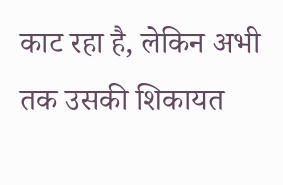काट रहा है, लेकिन अभी तक उसकी शिकायत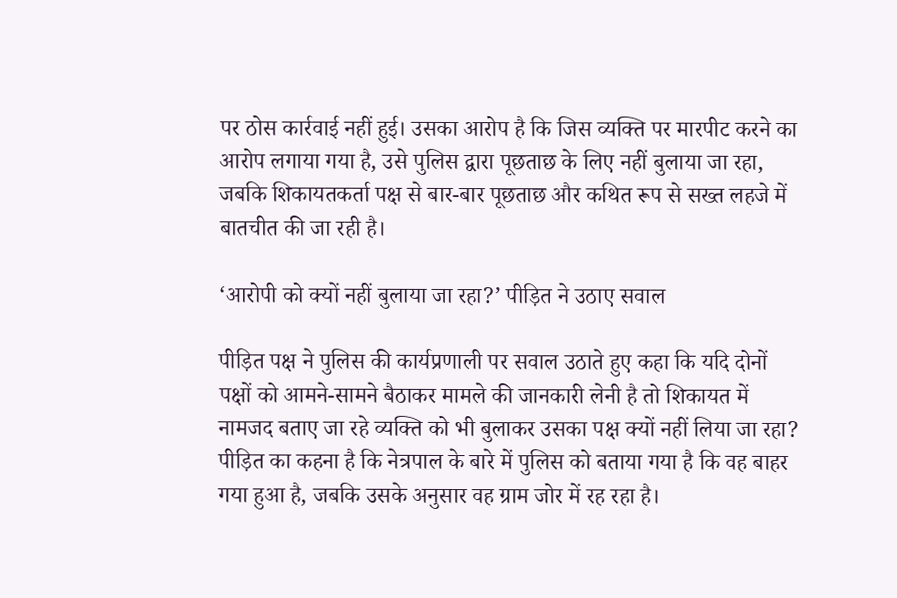पर ठोस कार्रवाई नहीं हुई। उसका आरोप है कि जिस व्यक्ति पर मारपीट करने का आरोप लगाया गया है, उसे पुलिस द्वारा पूछताछ के लिए नहीं बुलाया जा रहा, जबकि शिकायतकर्ता पक्ष से बार-बार पूछताछ और कथित रूप से सख्त लहजे में बातचीत की जा रही है।

‘आरोपी को क्यों नहीं बुलाया जा रहा?’ पीड़ित ने उठाए सवाल

पीड़ित पक्ष ने पुलिस की कार्यप्रणाली पर सवाल उठाते हुए कहा कि यदि दोनों पक्षों को आमने-सामने बैठाकर मामले की जानकारी लेनी है तो शिकायत में नामजद बताए जा रहे व्यक्ति को भी बुलाकर उसका पक्ष क्यों नहीं लिया जा रहा? पीड़ित का कहना है कि नेत्रपाल के बारे में पुलिस को बताया गया है कि वह बाहर गया हुआ है, जबकि उसके अनुसार वह ग्राम जोर में रह रहा है।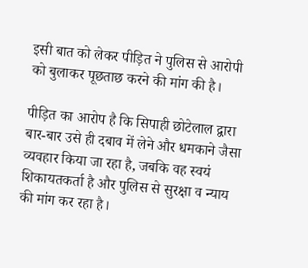इसी बात को लेकर पीड़ित ने पुलिस से आरोपी को बुलाकर पूछताछ करने की मांग की है।

पीड़ित का आरोप है कि सिपाही छोटेलाल द्वारा बार-बार उसे ही दबाव में लेने और धमकाने जैसा व्यवहार किया जा रहा है, जबकि वह स्वयं शिकायतकर्ता है और पुलिस से सुरक्षा व न्याय की मांग कर रहा है।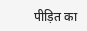पीड़ित का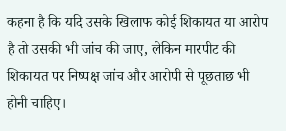कहना है कि यदि उसके खिलाफ कोई शिकायत या आरोप है तो उसकी भी जांच की जाए, लेकिन मारपीट की शिकायत पर निष्पक्ष जांच और आरोपी से पूछताछ भी होनी चाहिए।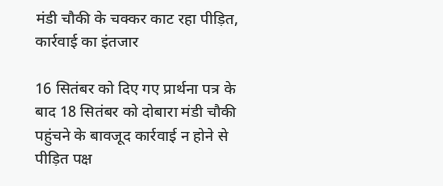मंडी चौकी के चक्कर काट रहा पीड़ित, कार्रवाई का इंतजार

16 सितंबर को दिए गए प्रार्थना पत्र के बाद 18 सितंबर को दोबारा मंडी चौकी पहुंचने के बावजूद कार्रवाई न होने से पीड़ित पक्ष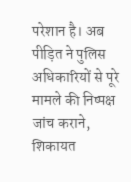परेशान है। अब पीड़ित ने पुलिस अधिकारियों से पूरे मामले की निष्पक्ष जांच कराने, शिकायत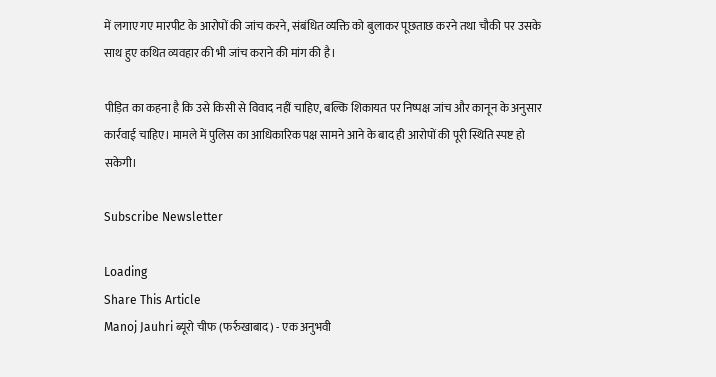में लगाए गए मारपीट के आरोपों की जांच करने, संबंधित व्यक्ति को बुलाकर पूछताछ करने तथा चौकी पर उसके साथ हुए कथित व्यवहार की भी जांच कराने की मांग की है।

पीड़ित का कहना है कि उसे किसी से विवाद नहीं चाहिए, बल्कि शिकायत पर निष्पक्ष जांच और कानून के अनुसार कार्रवाई चाहिए। मामले में पुलिस का आधिकारिक पक्ष सामने आने के बाद ही आरोपों की पूरी स्थिति स्पष्ट हो सकेगी।

Subscribe Newsletter

Loading
Share This Article
Manoj Jauhri ब्यूरो चीफ (फर्रुखाबाद) - एक अनुभवी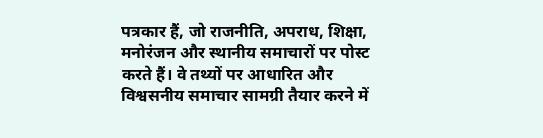पत्रकार हैं, जो राजनीति, अपराध, शिक्षा, मनोरंजन और स्थानीय समाचारों पर पोस्ट करते हैं। वे तथ्यों पर आधारित और विश्वसनीय समाचार सामग्री तैयार करने में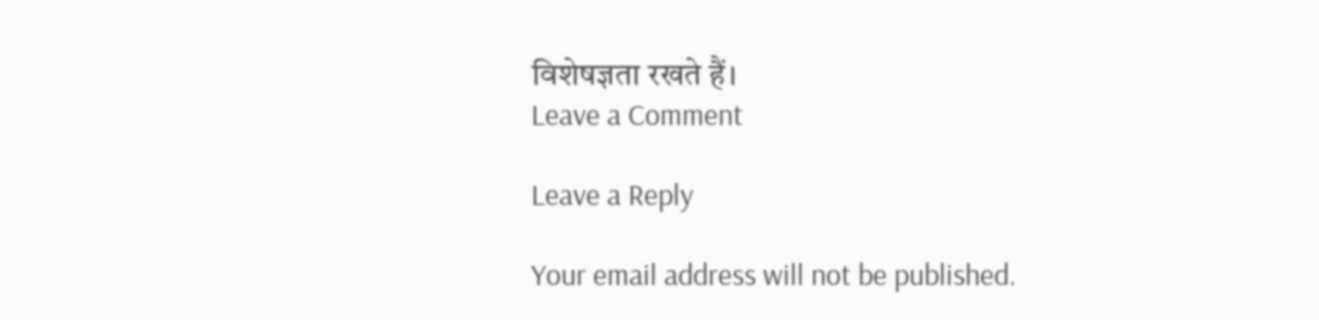विशेषज्ञता रखते हैं।
Leave a Comment

Leave a Reply

Your email address will not be published.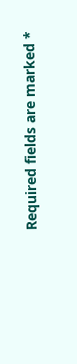Required fields are marked *